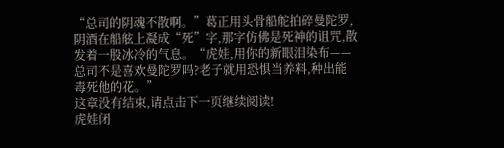“总司的阴魂不散啊。”葛正用头骨船舵拍碎曼陀罗,阴酒在船舷上凝成“死”字,那字仿佛是死神的诅咒,散发着一股冰冷的气息。“虎娃,用你的新眼泪染布——总司不是喜欢曼陀罗吗?老子就用恐惧当养料,种出能毒死他的花。”
这章没有结束,请点击下一页继续阅读!
虎娃闭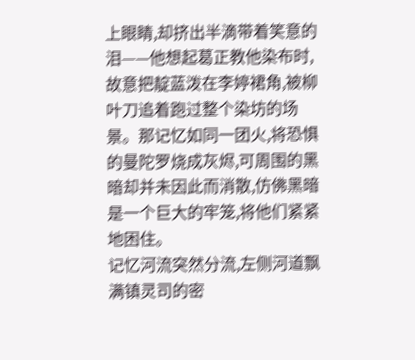上眼睛,却挤出半滴带着笑意的泪——他想起葛正教他染布时,故意把靛蓝泼在李婷裙角,被柳叶刀追着跑过整个染坊的场景。那记忆如同一团火,将恐惧的曼陀罗烧成灰烬,可周围的黑暗却并未因此而消散,仿佛黑暗是一个巨大的牢笼,将他们紧紧地困住。
记忆河流突然分流,左侧河道飘满镇灵司的密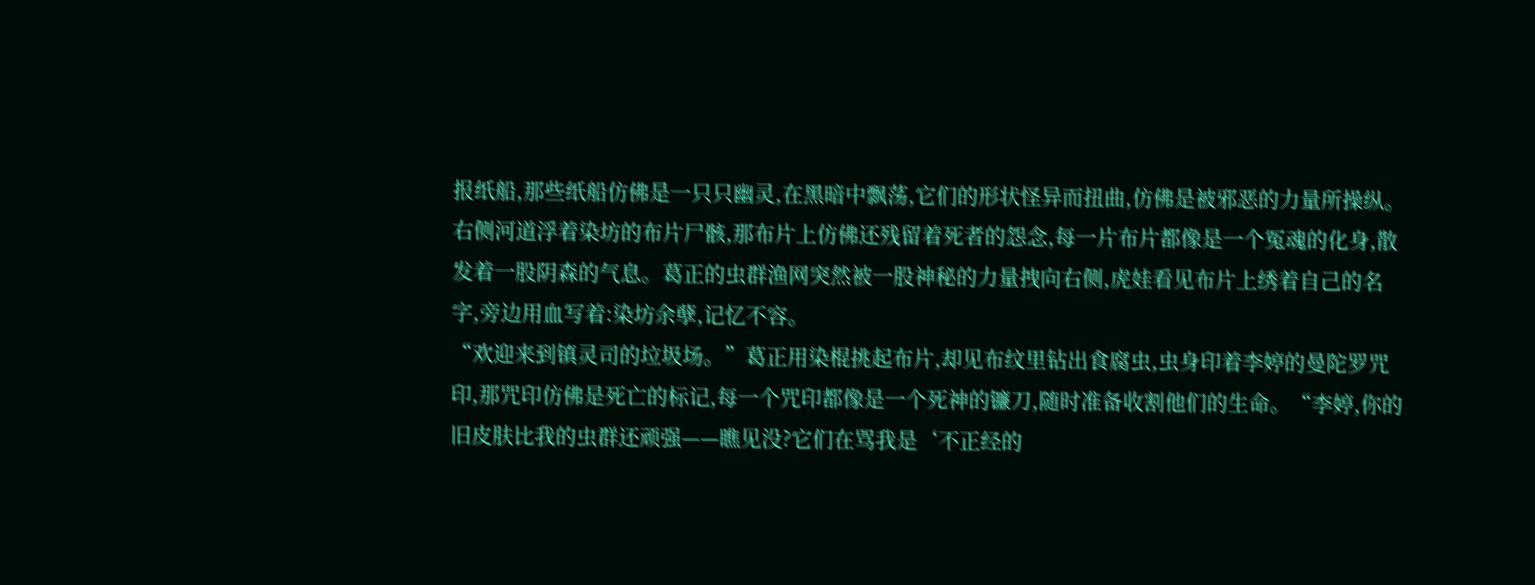报纸船,那些纸船仿佛是一只只幽灵,在黑暗中飘荡,它们的形状怪异而扭曲,仿佛是被邪恶的力量所操纵。右侧河道浮着染坊的布片尸骸,那布片上仿佛还残留着死者的怨念,每一片布片都像是一个冤魂的化身,散发着一股阴森的气息。葛正的虫群渔网突然被一股神秘的力量拽向右侧,虎娃看见布片上绣着自己的名字,旁边用血写着:染坊余孽,记忆不容。
“欢迎来到镇灵司的垃圾场。”葛正用染棍挑起布片,却见布纹里钻出食腐虫,虫身印着李婷的曼陀罗咒印,那咒印仿佛是死亡的标记,每一个咒印都像是一个死神的镰刀,随时准备收割他们的生命。“李婷,你的旧皮肤比我的虫群还顽强——瞧见没?它们在骂我是‘不正经的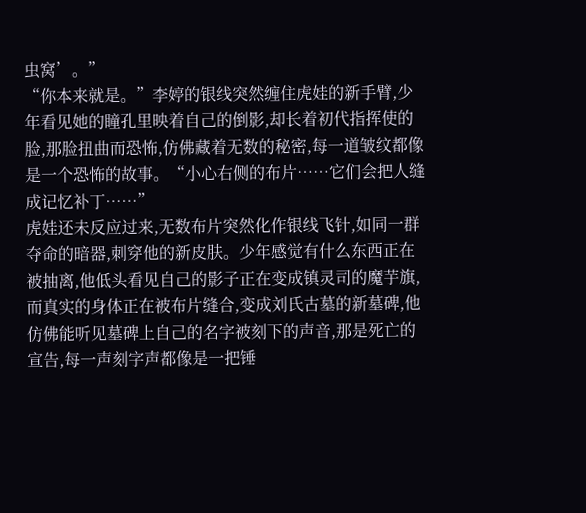虫窝’。”
“你本来就是。”李婷的银线突然缠住虎娃的新手臂,少年看见她的瞳孔里映着自己的倒影,却长着初代指挥使的脸,那脸扭曲而恐怖,仿佛藏着无数的秘密,每一道皱纹都像是一个恐怖的故事。“小心右侧的布片……它们会把人缝成记忆补丁……”
虎娃还未反应过来,无数布片突然化作银线飞针,如同一群夺命的暗器,刺穿他的新皮肤。少年感觉有什么东西正在被抽离,他低头看见自己的影子正在变成镇灵司的魔芋旗,而真实的身体正在被布片缝合,变成刘氏古墓的新墓碑,他仿佛能听见墓碑上自己的名字被刻下的声音,那是死亡的宣告,每一声刻字声都像是一把锤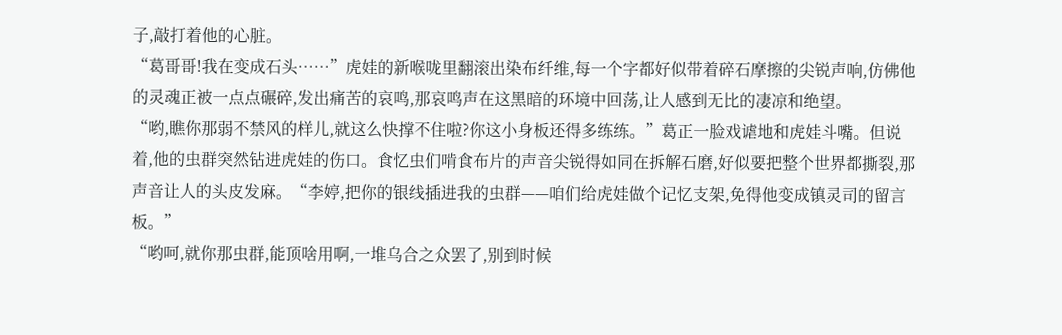子,敲打着他的心脏。
“葛哥哥!我在变成石头……”虎娃的新喉咙里翻滚出染布纤维,每一个字都好似带着碎石摩擦的尖锐声响,仿佛他的灵魂正被一点点碾碎,发出痛苦的哀鸣,那哀鸣声在这黑暗的环境中回荡,让人感到无比的凄凉和绝望。
“哟,瞧你那弱不禁风的样儿,就这么快撑不住啦?你这小身板还得多练练。”葛正一脸戏谑地和虎娃斗嘴。但说着,他的虫群突然钻进虎娃的伤口。食忆虫们啃食布片的声音尖锐得如同在拆解石磨,好似要把整个世界都撕裂,那声音让人的头皮发麻。“李婷,把你的银线插进我的虫群——咱们给虎娃做个记忆支架,免得他变成镇灵司的留言板。”
“哟呵,就你那虫群,能顶啥用啊,一堆乌合之众罢了,别到时候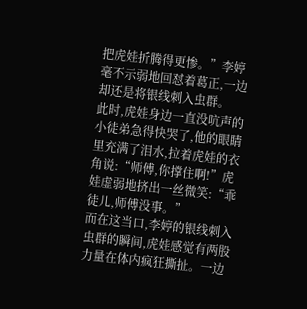把虎娃折腾得更惨。”李婷毫不示弱地回怼着葛正,一边却还是将银线刺入虫群。
此时,虎娃身边一直没吭声的小徒弟急得快哭了,他的眼睛里充满了泪水,拉着虎娃的衣角说:“师傅,你撑住啊!”虎娃虚弱地挤出一丝微笑:“乖徒儿,师傅没事。”
而在这当口,李婷的银线刺入虫群的瞬间,虎娃感觉有两股力量在体内疯狂撕扯。一边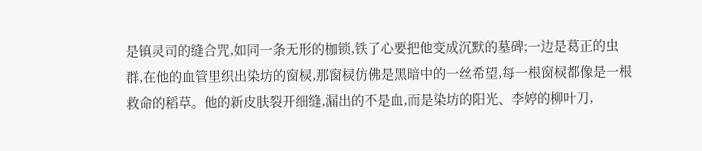是镇灵司的缝合咒,如同一条无形的枷锁,铁了心要把他变成沉默的墓碑;一边是葛正的虫群,在他的血管里织出染坊的窗棂,那窗棂仿佛是黑暗中的一丝希望,每一根窗棂都像是一根救命的稻草。他的新皮肤裂开细缝,漏出的不是血,而是染坊的阳光、李婷的柳叶刀,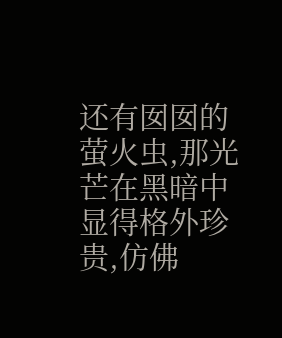还有囡囡的萤火虫,那光芒在黑暗中显得格外珍贵,仿佛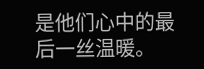是他们心中的最后一丝温暖。